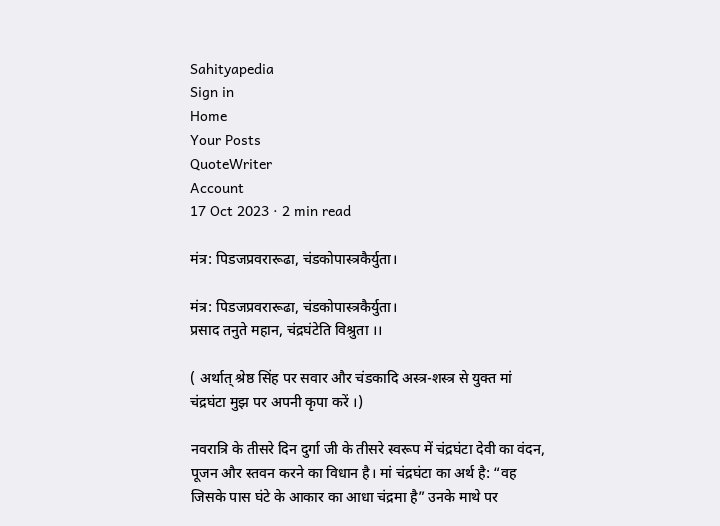Sahityapedia
Sign in
Home
Your Posts
QuoteWriter
Account
17 Oct 2023 · 2 min read

मंत्र: पिडजप्रवरारूढा, चंडकोपास्त्रकैर्युता।

मंत्र: पिडजप्रवरारूढा, चंडकोपास्त्रकैर्युता।
प्रसाद तनुते महान, चंद्रघंटेति विश्रुता ।।

( अर्थात् श्रेष्ठ सिंह पर सवार और चंडकादि अस्त्र-शस्त्र से युक्त मां चंद्रघंटा मुझ पर अपनी कृपा करें ।)

नवरात्रि के तीसरे दिन दुर्गा जी के तीसरे स्वरूप में चंद्रघंटा देवी का वंदन, पूजन और स्तवन करने का विधान है। मां चंद्रघंटा का अर्थ है: “वह जिसके पास घंटे के आकार का आधा चंद्रमा है” उनके माथे पर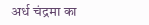अर्ध चंद्रमा का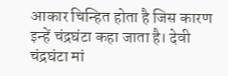आकार चिन्हित होता है जिस कारण इन्हें चंद्रघंटा कहा जाता है। देवी चंद्रघंटा मां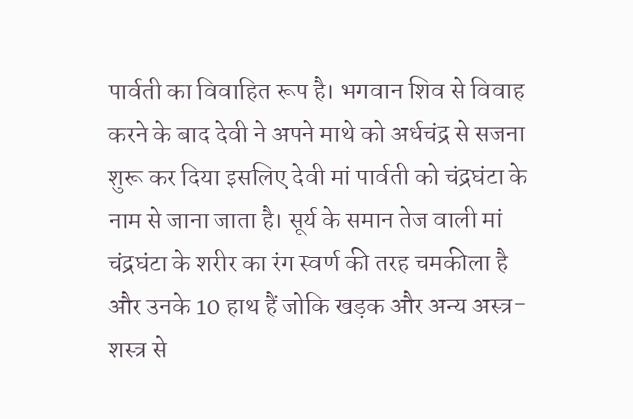पार्वती का विवाहित रूप है। भगवान शिव से विवाह करने के बाद देवी ने अपने माथे को अर्धचंद्र से सजना शुरू कर दिया इसलिए देवी मां पार्वती को चंद्रघंटा के नाम से जाना जाता है। सूर्य के समान तेज वाली मां चंद्रघंटा के शरीर का रंग स्वर्ण की तरह चमकीला है और उनके 10 हाथ हैं जोकि खड़क और अन्य अस्त्र-शस्त्र से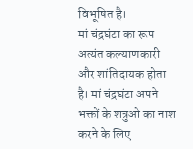विभूषित है।
मां चंद्रघंटा का रूप अत्यंत कल्याणकारी और शांतिदायक होता है। मां चंद्रघंटा अपने भक्तों के शत्रुओ का नाश करने के लिए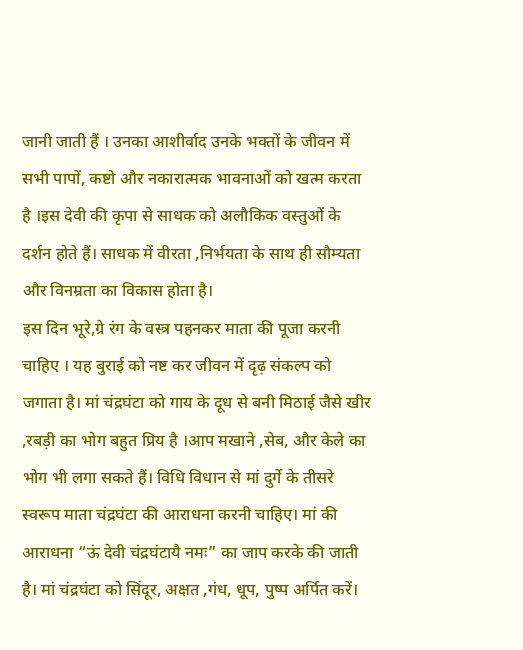जानी जाती हैं । उनका आशीर्वाद उनके भक्तों के जीवन में सभी पापों, कष्टो और नकारात्मक भावनाओं को खत्म करता है ।इस देवी की कृपा से साधक को अलौकिक वस्तुओं के दर्शन होते हैं। साधक में वीरता ,निर्भयता के साथ ही सौम्यता और विनम्रता का विकास होता है।
इस दिन भूरे,ग्रे रंग के वस्त्र पहनकर माता की पूजा करनी चाहिए । यह बुराई को नष्ट कर जीवन में दृढ़ संकल्प को जगाता है। मां चंद्रघंटा को गाय के दूध से बनी मिठाई जैसे खीर ,रबड़ी का भोग बहुत प्रिय है ।आप मखाने ,सेब, और केले का भोग भी लगा सकते हैं। विधि विधान से मां दुर्गे के तीसरे स्वरूप माता चंद्रघंटा की आराधना करनी चाहिए। मां की आराधना “ऊं देवी चंद्रघंटायै नमः” का जाप करके की जाती है। मां चंद्रघंटा को सिंदूर, अक्षत ,गंध, धूप, पुष्प अर्पित करें।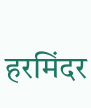हरमिंदर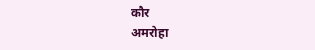कौर
अमरोहा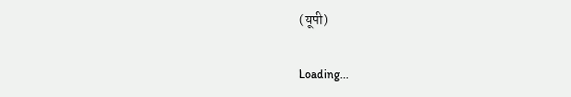(यूपी)

Loading...